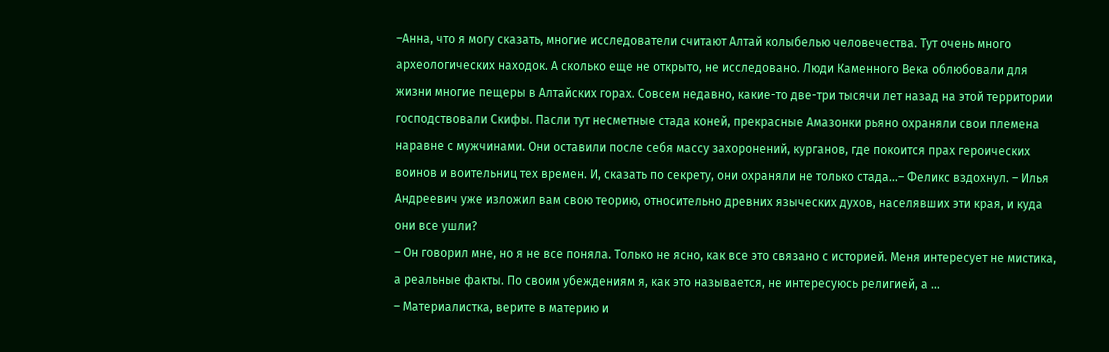–Анна, что я могу сказать, многие исследователи считают Алтай колыбелью человечества. Тут очень много археологических находок. А сколько еще не открыто, не исследовано. Люди Каменного Века облюбовали для жизни многие пещеры в Алтайских горах. Совсем недавно, какие-то две-три тысячи лет назад на этой территории господствовали Скифы. Пасли тут несметные стада коней, прекрасные Амазонки рьяно охраняли свои племена наравне с мужчинами. Они оставили после себя массу захоронений, курганов, где покоится прах героических воинов и воительниц тех времен. И, сказать по секрету, они охраняли не только стада…– Феликс вздохнул. – Илья Андреевич уже изложил вам свою теорию, относительно древних языческих духов, населявших эти края, и куда они все ушли?
– Он говорил мне, но я не все поняла. Только не ясно, как все это связано с историей. Меня интересует не мистика, а реальные факты. По своим убеждениям я, как это называется, не интересуюсь религией, а …
– Материалистка, верите в материю и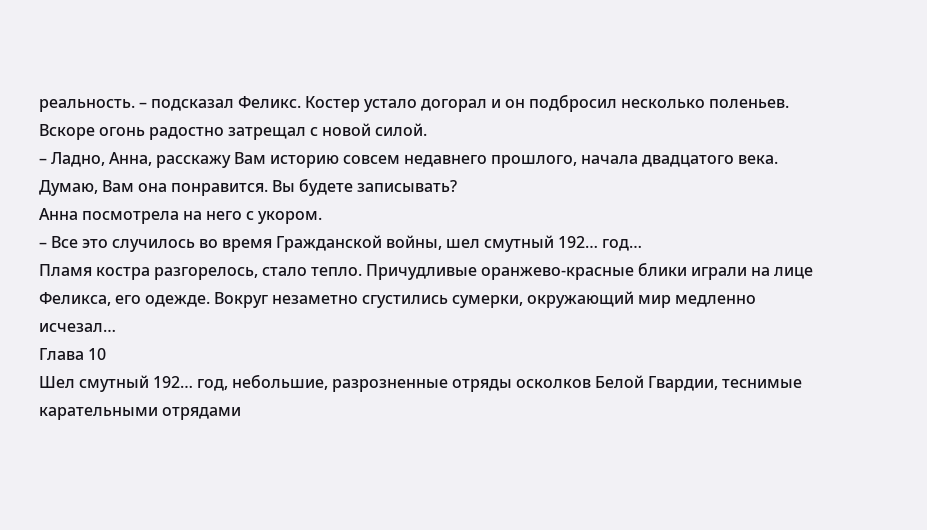реальность. – подсказал Феликс. Костер устало догорал и он подбросил несколько поленьев. Вскоре огонь радостно затрещал с новой силой.
– Ладно, Анна, расскажу Вам историю совсем недавнего прошлого, начала двадцатого века. Думаю, Вам она понравится. Вы будете записывать?
Анна посмотрела на него с укором.
– Все это случилось во время Гражданской войны, шел смутный 192… год…
Пламя костра разгорелось, стало тепло. Причудливые оранжево-красные блики играли на лице Феликса, его одежде. Вокруг незаметно сгустились сумерки, окружающий мир медленно исчезал…
Глава 10
Шел смутный 192… год, небольшие, разрозненные отряды осколков Белой Гвардии, теснимые карательными отрядами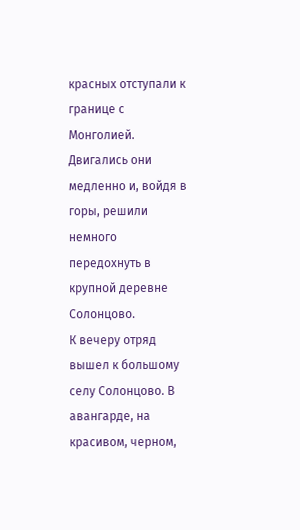красных отступали к границе с Монголией. Двигались они медленно и, войдя в горы, решили немного передохнуть в крупной деревне Солонцово.
К вечеру отряд вышел к большому селу Солонцово. В авангарде, на красивом, черном,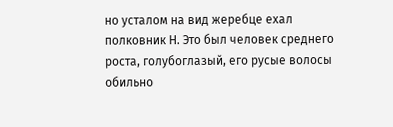но усталом на вид жеребце ехал полковник Н. Это был человек среднего роста, голубоглазый, его русые волосы обильно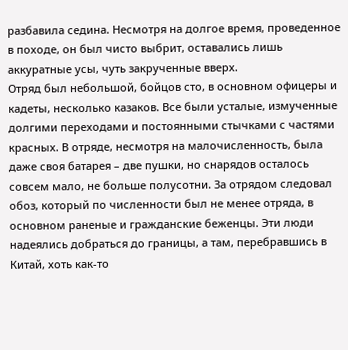разбавила седина. Несмотря на долгое время, проведенное в походе, он был чисто выбрит, оставались лишь аккуратные усы, чуть закрученные вверх.
Отряд был небольшой, бойцов сто, в основном офицеры и кадеты, несколько казаков. Все были усталые, измученные долгими переходами и постоянными стычками с частями красных. В отряде, несмотря на малочисленность, была даже своя батарея – две пушки, но снарядов осталось совсем мало, не больше полусотни. За отрядом следовал обоз, который по численности был не менее отряда, в основном раненые и гражданские беженцы. Эти люди надеялись добраться до границы, а там, перебравшись в Китай, хоть как-то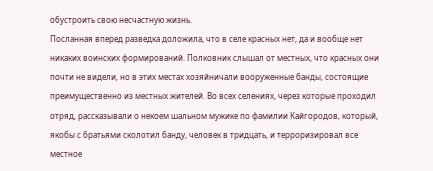обустроить свою несчастную жизнь.
Посланная вперед разведка доложила, что в селе красных нет, да и вообще нет никаких воинских формирований. Полковник слышал от местных, что красных они почти не видели, но в этих местах хозяйничали вооруженные банды, состоящие преимущественно из местных жителей. Во всех селениях, через которые проходил отряд, рассказывали о некоем шальном мужике по фамилии Кайгородов, который, якобы с братьями сколотил банду, человек в тридцать, и терроризировал все местное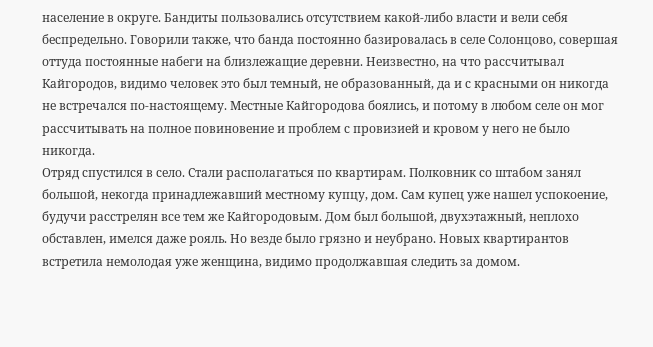население в округе. Бандиты пользовались отсутствием какой-либо власти и вели себя беспредельно. Говорили также, что банда постоянно базировалась в селе Солонцово, совершая оттуда постоянные набеги на близлежащие деревни. Неизвестно, на что рассчитывал Кайгородов, видимо человек это был темный, не образованный, да и с красными он никогда не встречался по-настоящему. Местные Кайгородова боялись, и потому в любом селе он мог рассчитывать на полное повиновение и проблем с провизией и кровом у него не было никогда.
Отряд спустился в село. Стали располагаться по квартирам. Полковник со штабом занял большой, некогда принадлежавший местному купцу, дом. Сам купец уже нашел успокоение, будучи расстрелян все тем же Кайгородовым. Дом был большой, двухэтажный, неплохо обставлен, имелся даже рояль. Но везде было грязно и неубрано. Новых квартирантов встретила немолодая уже женщина, видимо продолжавшая следить за домом.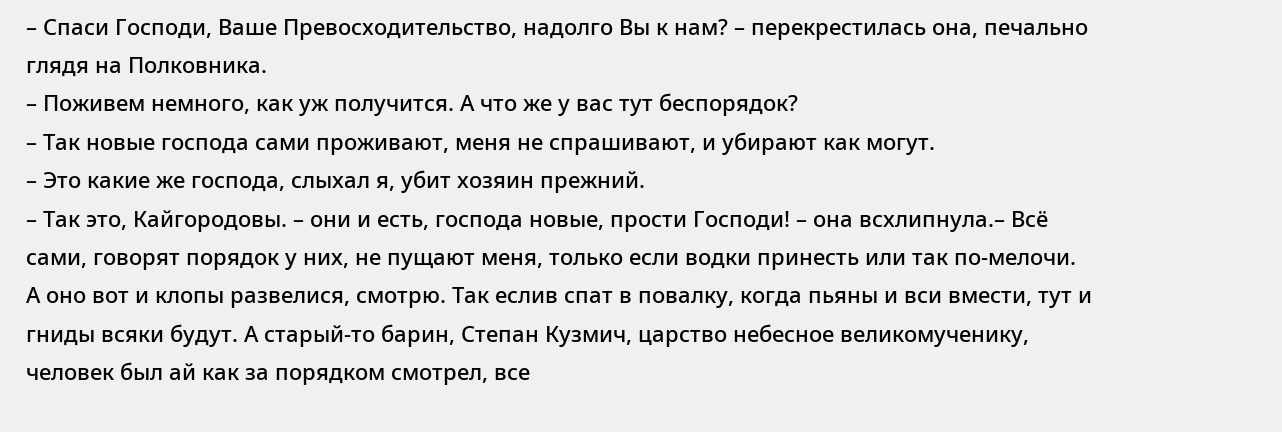– Спаси Господи, Ваше Превосходительство, надолго Вы к нам? – перекрестилась она, печально глядя на Полковника.
– Поживем немного, как уж получится. А что же у вас тут беспорядок?
– Так новые господа сами проживают, меня не спрашивают, и убирают как могут.
– Это какие же господа, слыхал я, убит хозяин прежний.
– Так это, Кайгородовы. – они и есть, господа новые, прости Господи! – она всхлипнула.– Всё сами, говорят порядок у них, не пущают меня, только если водки принесть или так по-мелочи. А оно вот и клопы развелися, смотрю. Так еслив спат в повалку, когда пьяны и вси вмести, тут и гниды всяки будут. А старый-то барин, Степан Кузмич, царство небесное великомученику, человек был ай как за порядком смотрел, все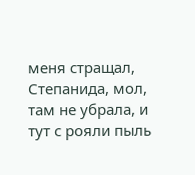меня стращал, Степанида, мол, там не убрала, и тут с рояли пыль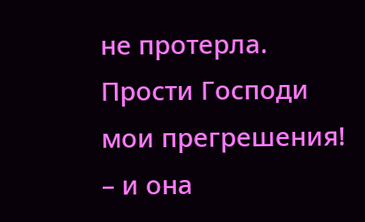не протерла. Прости Господи мои прегрешения! – и она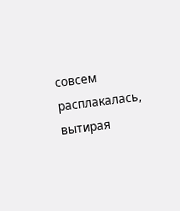совсем расплакалась, вытирая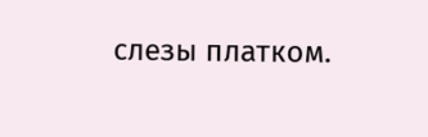слезы платком.